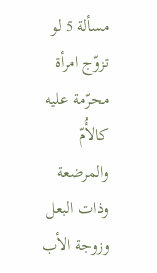مسألة 5 لو تزوّج امرأة محرّمة عليه كالأُمّ والمرضعة وذات البعل وزوجة الأب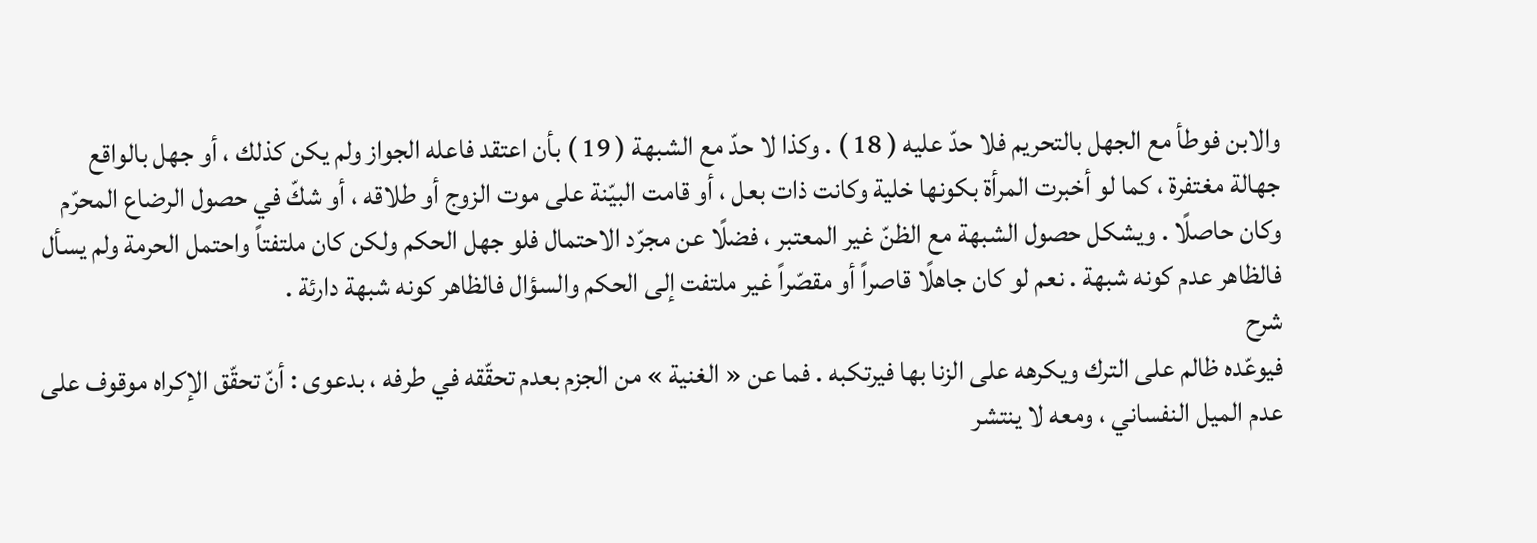والابن فوطأ مع الجهل بالتحريم فلا حدّ عليه ( 18 ) . وكذا لا حدّ مع الشبهة ( 19 ) بأن اعتقد فاعله الجواز ولم يكن كذلك ، أو جهل بالواقع جهالة مغتفرة ، كما لو أخبرت المرأة بكونها خلية وكانت ذات بعل ، أو قامت البيّنة على موت الزوج أو طلاقه ، أو شكّ في حصول الرضاع المحرّم وكان حاصلًا . ويشكل حصول الشبهة مع الظنّ غير المعتبر ، فضلًا عن مجرّد الاحتمال فلو جهل الحكم ولكن كان ملتفتاً واحتمل الحرمة ولم يسأل فالظاهر عدم كونه شبهة . نعم لو كان جاهلًا قاصراً أو مقصّراً غير ملتفت إلى الحكم والسؤال فالظاهر كونه شبهة دارئة .
شرح
فيوعّده ظالم على الترك ويكرهه على الزنا بها فيرتكبه . فما عن « الغنية » من الجزم بعدم تحقّقه في طرفه ، بدعوى : أنّ تحقّق الإكراه موقوف على عدم الميل النفساني ، ومعه لا ينتشر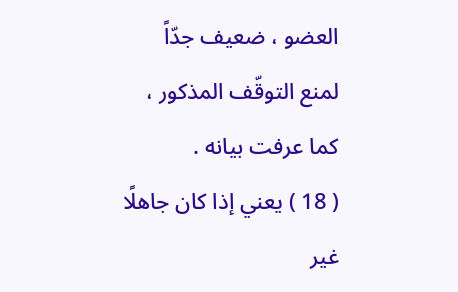العضو ، ضعيف جدّاً لمنع التوقّف المذكور ، كما عرفت بيانه .
( 18 ) يعني إذا كان جاهلًا غير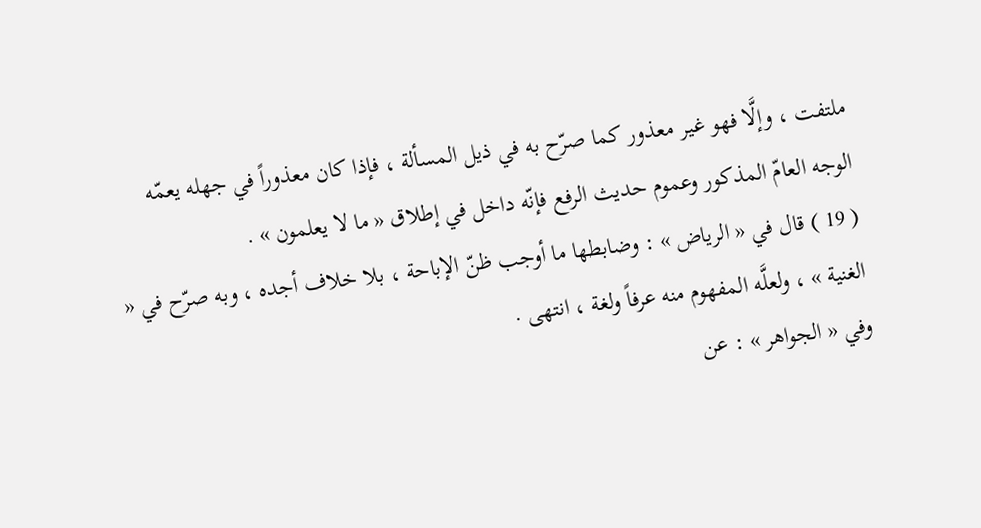ملتفت ، وإلَّا فهو غير معذور كما صرّح به في ذيل المسألة ، فإذا كان معذوراً في جهله يعمّه الوجه العامّ المذكور وعموم حديث الرفع فإنّه داخل في إطلاق « ما لا يعلمون » .
( 19 ) قال في « الرياض » : وضابطها ما أوجب ظنّ الإباحة ، بلا خلاف أجده ، وبه صرّح في « الغنية » ، ولعلَّه المفهوم منه عرفاً ولغة ، انتهى .
وفي « الجواهر » : عن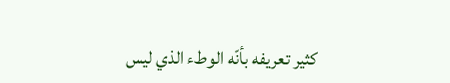كثير تعريفه بأنّه الوطء الذي ليس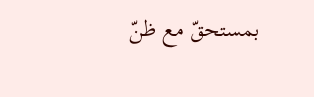بمستحقّ مع ظنّ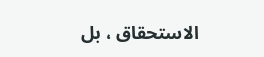الاستحقاق ، بل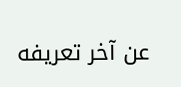عن آخر تعريفه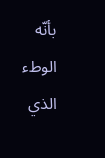بأنّه الوطء الذي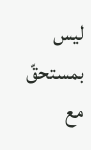ليس بمستحقّ مع